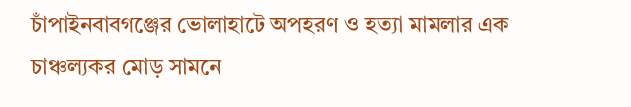চাঁপাইনবাবগঞ্জের ভোলাহাটে অপহরণ ও হত্যা মামলার এক চাঞ্চল্যকর মোড় সামনে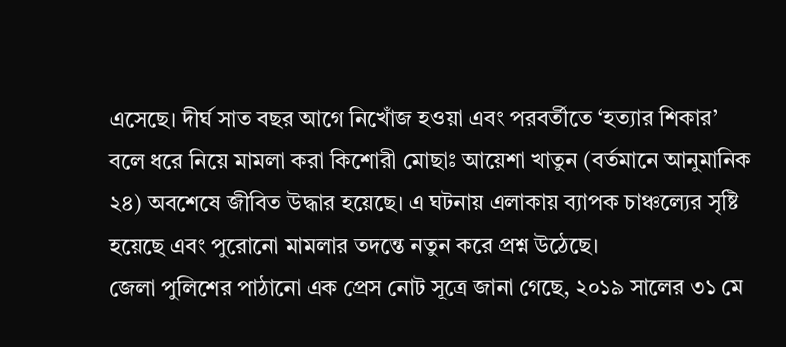এসেছে। দীর্ঘ সাত বছর আগে নিখোঁজ হওয়া এবং পরবর্তীতে ‘হত্যার শিকার’ বলে ধরে নিয়ে মামলা করা কিশোরী মোছাঃ আয়েশা খাতুন (বর্তমানে আনুমানিক ২৪) অবশেষে জীবিত উদ্ধার হয়েছে। এ ঘটনায় এলাকায় ব্যাপক চাঞ্চল্যের সৃষ্টি হয়েছে এবং পুরোনো মামলার তদন্তে নতুন করে প্রশ্ন উঠেছে।
জেলা পুলিশের পাঠানো এক প্রেস নোট সূত্রে জানা গেছে, ২০১৯ সালের ৩১ মে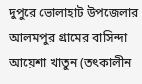দুপুরে ভোলাহাট উপজেলার আলমপুর গ্রামের বাসিন্দা আয়েশা খাতুন (তৎকালীন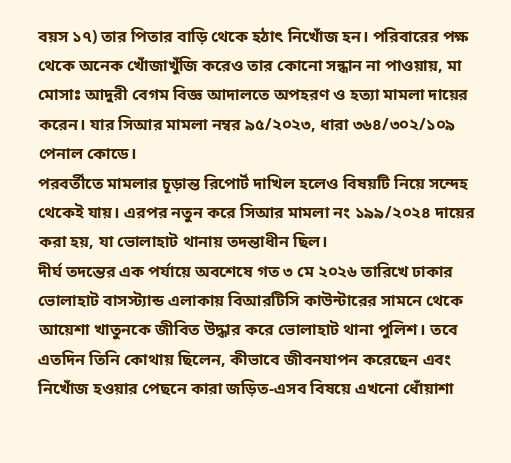বয়স ১৭) তার পিতার বাড়ি থেকে হঠাৎ নিখোঁজ হন। পরিবারের পক্ষ থেকে অনেক খোঁজাখুঁজি করেও তার কোনো সন্ধান না পাওয়ায়, মা মোসাঃ আদুরী বেগম বিজ্ঞ আদালতে অপহরণ ও হত্যা মামলা দায়ের করেন। যার সিআর মামলা নম্বর ৯৫/২০২৩, ধারা ৩৬৪/৩০২/১০৯ পেনাল কোডে।
পরবর্তীতে মামলার চূড়ান্ত রিপোর্ট দাখিল হলেও বিষয়টি নিয়ে সন্দেহ থেকেই যায়। এরপর নতুন করে সিআর মামলা নং ১৯৯/২০২৪ দায়ের করা হয়, যা ভোলাহাট থানায় তদন্তাধীন ছিল।
দীর্ঘ তদন্তের এক পর্যায়ে অবশেষে গত ৩ মে ২০২৬ তারিখে ঢাকার ভোলাহাট বাসস্ট্যান্ড এলাকায় বিআরটিসি কাউন্টারের সামনে থেকে আয়েশা খাতুনকে জীবিত উদ্ধার করে ভোলাহাট থানা পুলিশ। তবে এতদিন তিনি কোথায় ছিলেন, কীভাবে জীবনযাপন করেছেন এবং নিখোঁজ হওয়ার পেছনে কারা জড়িত-এসব বিষয়ে এখনো ধোঁয়াশা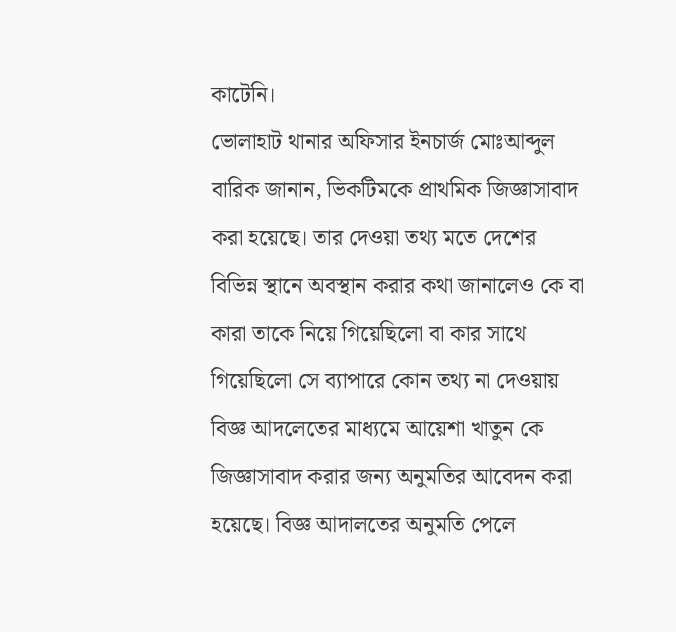কাটেনি।
ভোলাহাট থানার অফিসার ইনচার্জ মোঃআব্দুল বারিক জানান, ভিকটিমকে প্রাথমিক জিজ্ঞাসাবাদ করা হয়েছে। তার দেওয়া তথ্য মতে দেশের বিভিন্ন স্থানে অবস্থান করার কথা জানালেও কে বা কারা তাকে নিয়ে গিয়েছিলো বা কার সাথে গিয়েছিলো সে ব্যাপারে কোন তথ্য না দেওয়ায় বিজ্ঞ আদলেতের মাধ্যমে আয়েশা খাতুন কে জিজ্ঞাসাবাদ করার জন্য অনুমতির আবেদন করা হয়েছে। বিজ্ঞ আদালতের অনুমতি পেলে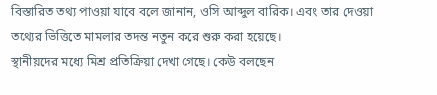বিস্তারিত তথ্য পাওয়া যাবে বলে জানান, ওসি আব্দুল বারিক। এবং তার দেওয়া তথ্যের ভিত্তিতে মামলার তদন্ত নতুন করে শুরু করা হয়েছে।
স্থানীয়দের মধ্যে মিশ্র প্রতিক্রিয়া দেখা গেছে। কেউ বলছেন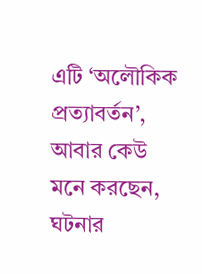এটি ‘অলৌকিক প্রত্যাবর্তন’, আবার কেউ মনে করছেন, ঘটনার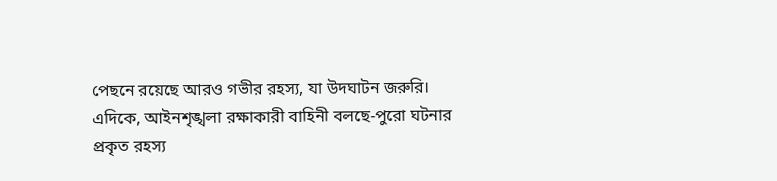পেছনে রয়েছে আরও গভীর রহস্য, যা উদঘাটন জরুরি।
এদিকে, আইনশৃঙ্খলা রক্ষাকারী বাহিনী বলছে-পুরো ঘটনার প্রকৃত রহস্য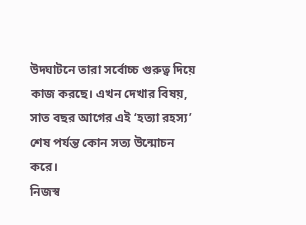উদঘাটনে তারা সর্বোচ্চ গুরুত্ব দিয়ে কাজ করছে। এখন দেখার বিষয়, সাত বছর আগের এই ‘হত্যা রহস্য’ শেষ পর্যন্ত কোন সত্য উন্মোচন করে।
নিজস্ব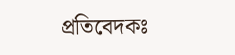প্রতিবেদকঃ